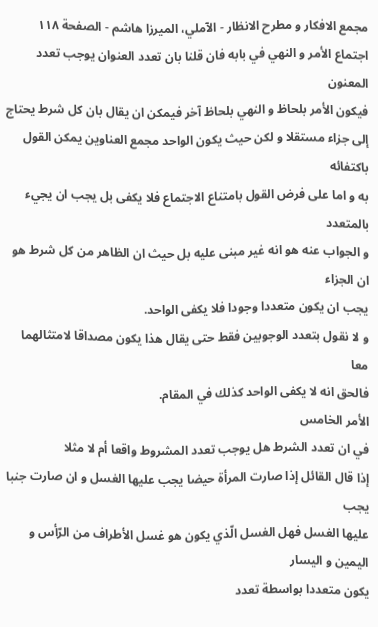مجمع الافكار و مطرح الانظار - الآملي، الميرزا هاشم - الصفحة ١١٨
اجتماع الأمر و النهي في بابه فان قلنا بان تعدد العنوان يوجب تعدد المعنون
فيكون الأمر بلحاظ و النهي بلحاظ آخر فيمكن ان يقال بان كل شرط يحتاج
إلى جزاء مستقلا و لكن حيث يكون الواحد مجمع العناوين يمكن القول باكتفائه
به و اما على فرض القول بامتناع الاجتماع فلا يكفى بل يجب ان يجيء بالمتعدد
و الجواب عنه هو انه غير مبنى عليه بل حيث ان الظاهر من كل شرط هو ان الجزاء
يجب ان يكون متعددا وجودا فلا يكفى الواحد.
و لا نقول بتعدد الوجوبين فقط حتى يقال هذا يكون مصداقا لامتثالهما معا
فالحق انه لا يكفى الواحد كذلك في المقام.
الأمر الخامس
في ان تعدد الشرط هل يوجب تعدد المشروط واقعا أم لا مثلا
إذا قال القائل إذا صارت المرأة حيضا يجب عليها الغسل و ان صارت جنبا يجب
عليها الغسل فهل الغسل الّذي يكون هو غسل الأطراف من الرّأس و اليمين و اليسار
يكون متعددا بواسطة تعدد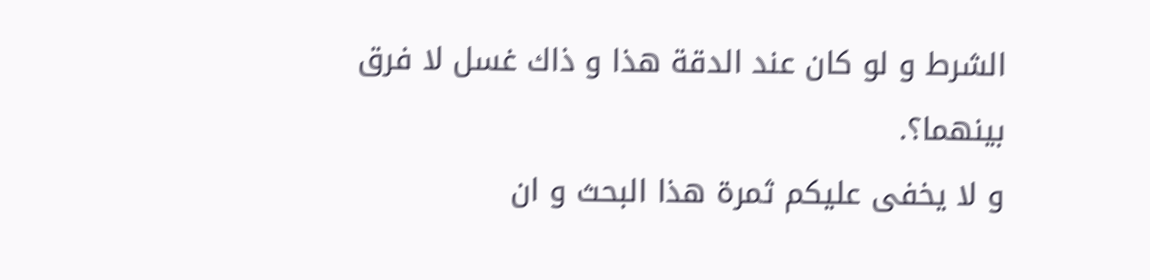الشرط و لو كان عند الدقة هذا و ذاك غسل لا فرق
بينهما؟.
و لا يخفى عليكم ثمرة هذا البحث و ان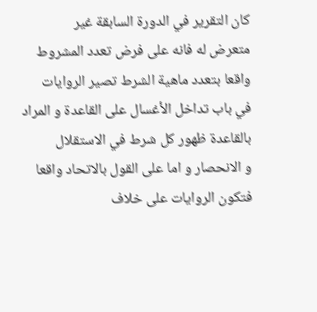كان التقرير في الدورة السابقة غير
متعرض له فانه على فرض تعدد المشروط واقعا بتعدد ماهية الشرط تصير الروايات
في باب تداخل الأغسال على القاعدة و المراد بالقاعدة ظهور كل شرط في الاستقلال
و الانحصار و اما على القول بالاتحاد واقعا فتكون الروايات على خلاف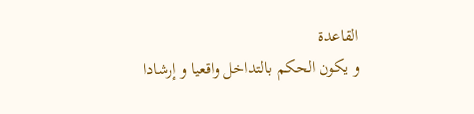القاعدة
و يكون الحكم بالتداخل واقعيا و إرشادا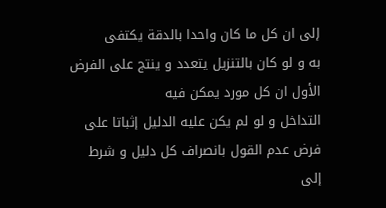إلى ان كل ما كان واحدا بالدقة يكتفى
به و لو كان بالتنزيل يتعدد و ينتج على الفرض الأول ان كل مورد يمكن فيه
التداخل و لو لم يكن عليه الدليل إثباتا على فرض عدم القول بانصراف كل دليل و شرط
إلى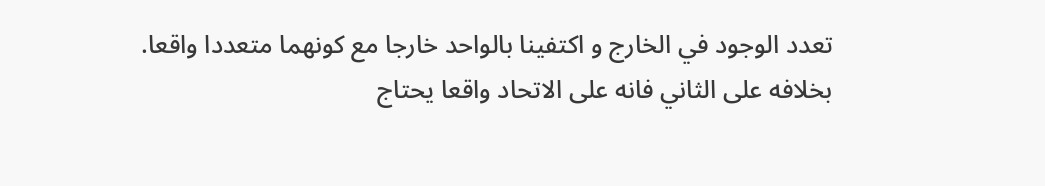تعدد الوجود في الخارج و اكتفينا بالواحد خارجا مع كونهما متعددا واقعا.
بخلافه على الثاني فانه على الاتحاد واقعا يحتاج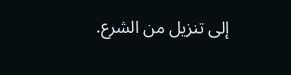إلى تنزيل من الشرع.